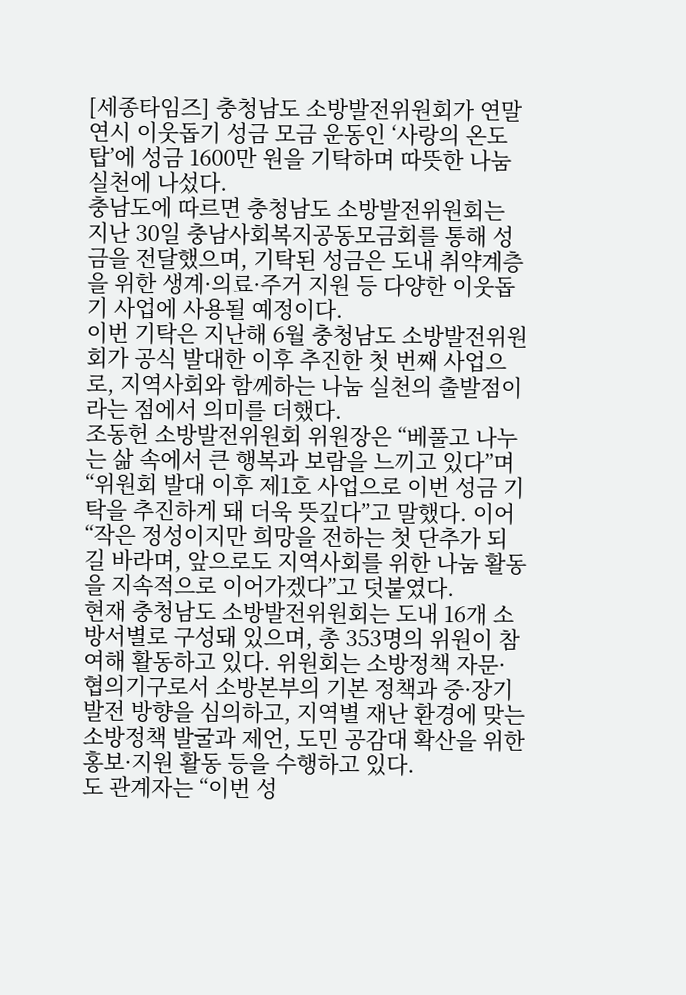[세종타임즈] 충청남도 소방발전위원회가 연말연시 이웃돕기 성금 모금 운동인 ‘사랑의 온도탑’에 성금 1600만 원을 기탁하며 따뜻한 나눔 실천에 나섰다.
충남도에 따르면 충청남도 소방발전위원회는 지난 30일 충남사회복지공동모금회를 통해 성금을 전달했으며, 기탁된 성금은 도내 취약계층을 위한 생계·의료·주거 지원 등 다양한 이웃돕기 사업에 사용될 예정이다.
이번 기탁은 지난해 6월 충청남도 소방발전위원회가 공식 발대한 이후 추진한 첫 번째 사업으로, 지역사회와 함께하는 나눔 실천의 출발점이라는 점에서 의미를 더했다.
조동헌 소방발전위원회 위원장은 “베풀고 나누는 삶 속에서 큰 행복과 보람을 느끼고 있다”며 “위원회 발대 이후 제1호 사업으로 이번 성금 기탁을 추진하게 돼 더욱 뜻깊다”고 말했다. 이어 “작은 정성이지만 희망을 전하는 첫 단추가 되길 바라며, 앞으로도 지역사회를 위한 나눔 활동을 지속적으로 이어가겠다”고 덧붙였다.
현재 충청남도 소방발전위원회는 도내 16개 소방서별로 구성돼 있으며, 총 353명의 위원이 참여해 활동하고 있다. 위원회는 소방정책 자문·협의기구로서 소방본부의 기본 정책과 중·장기 발전 방향을 심의하고, 지역별 재난 환경에 맞는 소방정책 발굴과 제언, 도민 공감대 확산을 위한 홍보·지원 활동 등을 수행하고 있다.
도 관계자는 “이번 성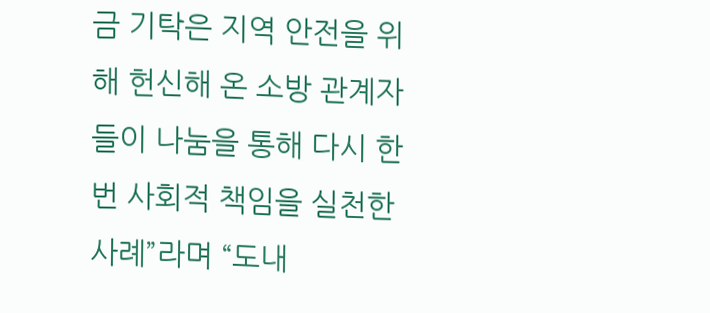금 기탁은 지역 안전을 위해 헌신해 온 소방 관계자들이 나눔을 통해 다시 한 번 사회적 책임을 실천한 사례”라며 “도내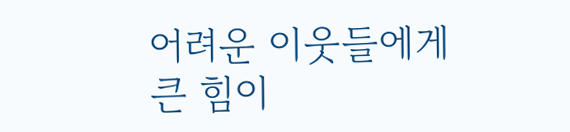어려운 이웃들에게 큰 힘이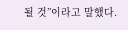될 것”이라고 말했다.